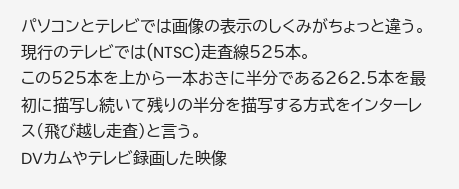パソコンとテレビでは画像の表示のしくみがちょっと違う。
現行のテレビでは(NTSC)走査線525本。
この525本を上から一本おきに半分である262.5本を最初に描写し続いて残りの半分を描写する方式をインターレス(飛び越し走査)と言う。
DVカムやテレビ録画した映像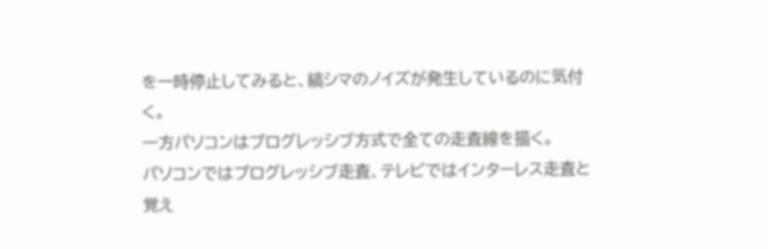を一時停止してみると、縞シマのノイズが発生しているのに気付く。
一方パソコンはプログレッシブ方式で全ての走査線を描く。
パソコンではプログレッシブ走査、テレビではインターレス走査と覚え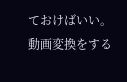ておけばいい。
動画変換をする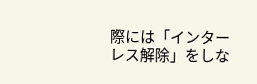際には「インターレス解除」をしな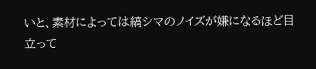いと、素材によっては縞シマのノイズが嫌になるほど目立って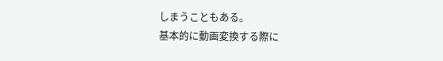しまうこともある。
基本的に動画変換する際に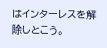はインターレスを解除しとこう。